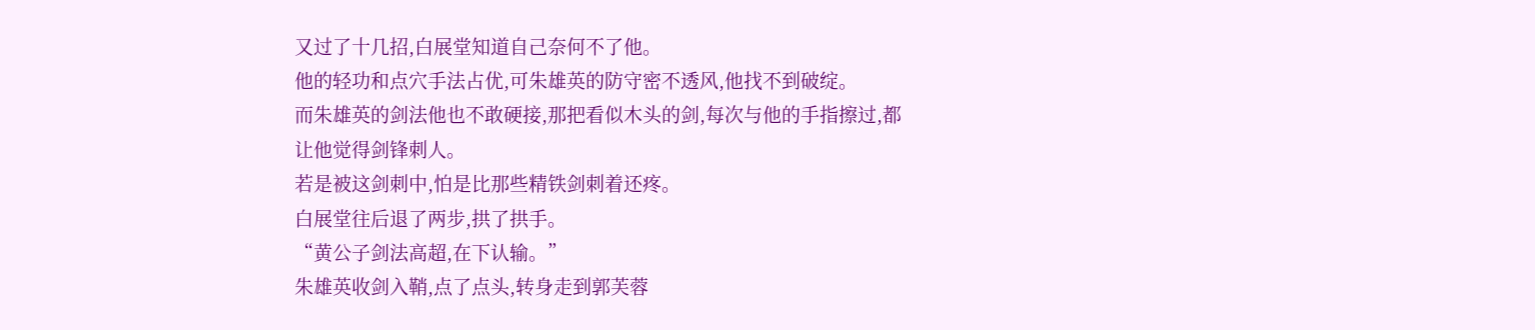又过了十几招,白展堂知道自己奈何不了他。
他的轻功和点穴手法占优,可朱雄英的防守密不透风,他找不到破绽。
而朱雄英的剑法他也不敢硬接,那把看似木头的剑,每次与他的手指擦过,都让他觉得剑锋刺人。
若是被这剑刺中,怕是比那些精铁剑刺着还疼。
白展堂往后退了两步,拱了拱手。
“黄公子剑法高超,在下认输。”
朱雄英收剑入鞘,点了点头,转身走到郭芙蓉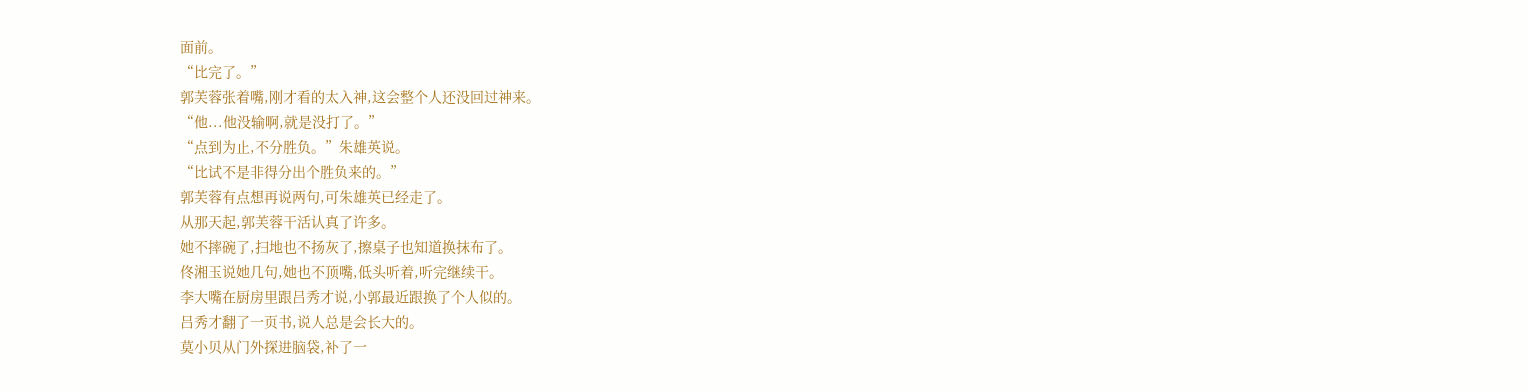面前。
“比完了。”
郭芙蓉张着嘴,刚才看的太入神,这会整个人还没回过神来。
“他...他没输啊,就是没打了。”
“点到为止,不分胜负。”朱雄英说。
“比试不是非得分出个胜负来的。”
郭芙蓉有点想再说两句,可朱雄英已经走了。
从那天起,郭芙蓉干活认真了许多。
她不摔碗了,扫地也不扬灰了,擦桌子也知道换抹布了。
佟湘玉说她几句,她也不顶嘴,低头听着,听完继续干。
李大嘴在厨房里跟吕秀才说,小郭最近跟换了个人似的。
吕秀才翻了一页书,说人总是会长大的。
莫小贝从门外探进脑袋,补了一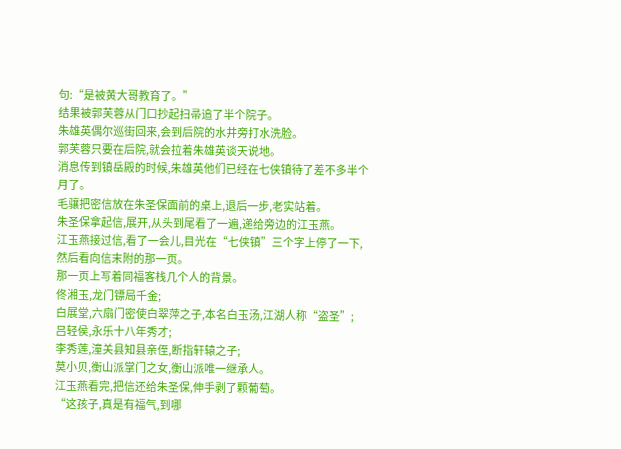句:“是被黄大哥教育了。”
结果被郭芙蓉从门口抄起扫帚追了半个院子。
朱雄英偶尔巡街回来,会到后院的水井旁打水洗脸。
郭芙蓉只要在后院,就会拉着朱雄英谈天说地。
消息传到镇岳殿的时候,朱雄英他们已经在七侠镇待了差不多半个月了。
毛骧把密信放在朱圣保面前的桌上,退后一步,老实站着。
朱圣保拿起信,展开,从头到尾看了一遍,递给旁边的江玉燕。
江玉燕接过信,看了一会儿,目光在“七侠镇”三个字上停了一下,然后看向信末附的那一页。
那一页上写着同福客栈几个人的背景。
佟湘玉,龙门镖局千金;
白展堂,六扇门密使白翠萍之子,本名白玉汤,江湖人称“盗圣”;
吕轻侯,永乐十八年秀才;
李秀莲,潼关县知县亲侄,断指轩辕之子;
莫小贝,衡山派掌门之女,衡山派唯一继承人。
江玉燕看完,把信还给朱圣保,伸手剥了颗葡萄。
“这孩子,真是有福气,到哪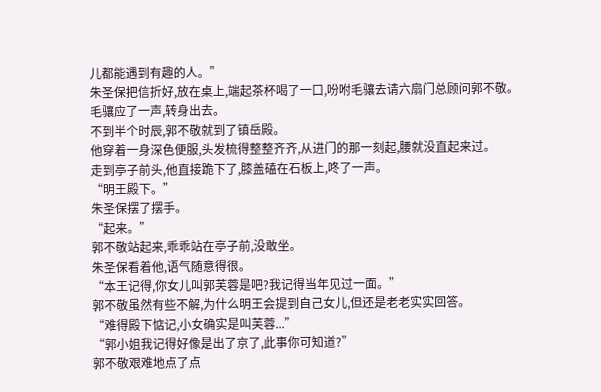儿都能遇到有趣的人。”
朱圣保把信折好,放在桌上,端起茶杯喝了一口,吩咐毛骧去请六扇门总顾问郭不敬。
毛骧应了一声,转身出去。
不到半个时辰,郭不敬就到了镇岳殿。
他穿着一身深色便服,头发梳得整整齐齐,从进门的那一刻起,腰就没直起来过。
走到亭子前头,他直接跪下了,膝盖磕在石板上,咚了一声。
“明王殿下。”
朱圣保摆了摆手。
“起来。”
郭不敬站起来,乖乖站在亭子前,没敢坐。
朱圣保看着他,语气随意得很。
“本王记得,你女儿叫郭芙蓉是吧?我记得当年见过一面。”
郭不敬虽然有些不解,为什么明王会提到自己女儿,但还是老老实实回答。
“难得殿下惦记,小女确实是叫芙蓉...”
“郭小姐我记得好像是出了京了,此事你可知道?”
郭不敬艰难地点了点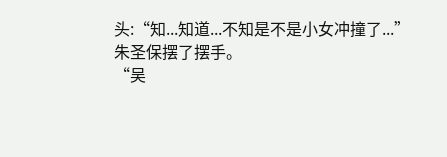头:“知...知道...不知是不是小女冲撞了...”
朱圣保摆了摆手。
“吴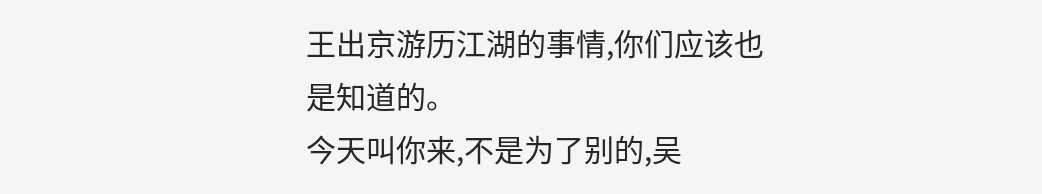王出京游历江湖的事情,你们应该也是知道的。
今天叫你来,不是为了别的,吴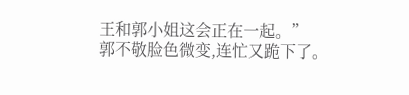王和郭小姐这会正在一起。”
郭不敬脸色微变,连忙又跪下了。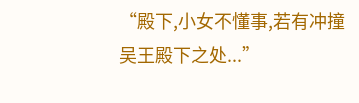“殿下,小女不懂事,若有冲撞吴王殿下之处...”